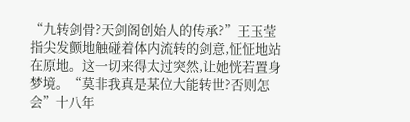“九转剑骨?天剑阁创始人的传承?”王玉莹指尖发颤地触碰着体内流转的剑意,怔怔地站在原地。这一切来得太过突然,让她恍若置身梦境。“莫非我真是某位大能转世?否则怎会”十八年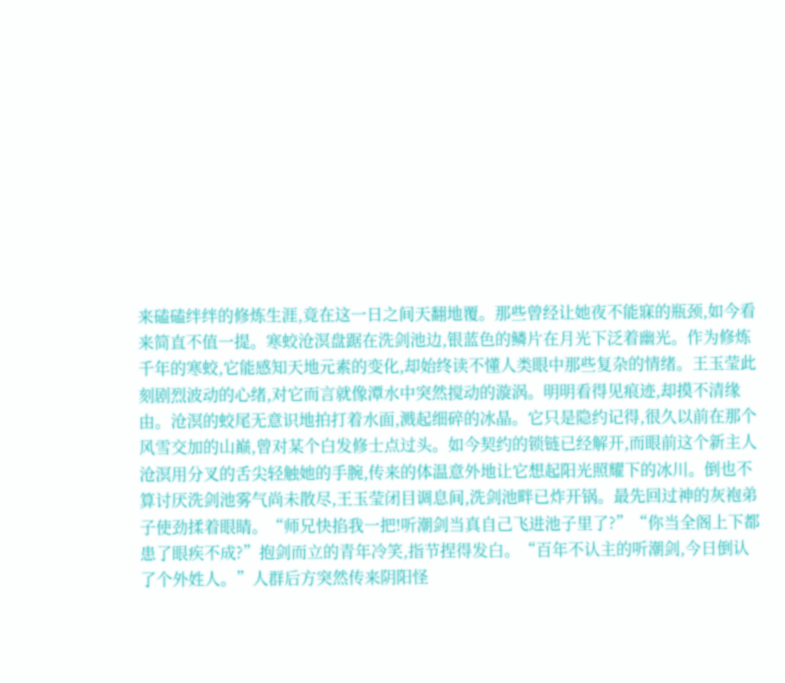来磕磕绊绊的修炼生涯,竟在这一日之间天翻地覆。那些曾经让她夜不能寐的瓶颈,如今看来简直不值一提。寒蛟沧溟盘踞在洗剑池边,银蓝色的鳞片在月光下泛着幽光。作为修炼千年的寒蛟,它能感知天地元素的变化,却始终读不懂人类眼中那些复杂的情绪。王玉莹此刻剧烈波动的心绪,对它而言就像潭水中突然搅动的漩涡。明明看得见痕迹,却摸不清缘由。沧溟的蛟尾无意识地拍打着水面,溅起细碎的冰晶。它只是隐约记得,很久以前在那个风雪交加的山巅,曾对某个白发修士点过头。如今契约的锁链已经解开,而眼前这个新主人沧溟用分叉的舌尖轻触她的手腕,传来的体温意外地让它想起阳光照耀下的冰川。倒也不算讨厌洗剑池雾气尚未散尽,王玉莹闭目调息间,洗剑池畔已炸开锅。最先回过神的灰袍弟子使劲揉着眼睛。“师兄快掐我一把!听潮剑当真自己飞进池子里了?”“你当全阁上下都患了眼疾不成?”抱剑而立的青年冷笑,指节捏得发白。“百年不认主的听潮剑,今日倒认了个外姓人。”人群后方突然传来阴阳怪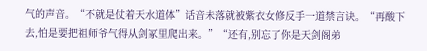气的声音。“不就是仗着天水道体”话音未落就被紫衣女修反手一道禁言诀。“再酸下去,怕是要把祖师爷气得从剑冢里爬出来。”“还有,别忘了你是天剑阁弟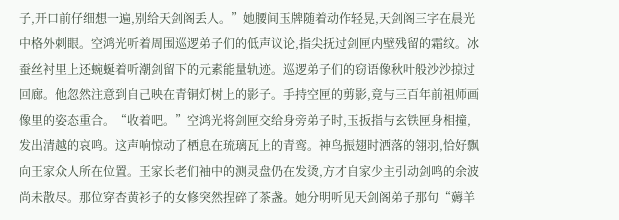子,开口前仔细想一遍,别给天剑阁丢人。”她腰间玉牌随着动作轻晃,天剑阁三字在晨光中格外刺眼。空鸿光听着周围巡逻弟子们的低声议论,指尖抚过剑匣内壁残留的霜纹。冰蚕丝衬里上还蜿蜒着听潮剑留下的元素能量轨迹。巡逻弟子们的窃语像秋叶般沙沙掠过回廊。他忽然注意到自己映在青铜灯树上的影子。手持空匣的剪影,竟与三百年前祖师画像里的姿态重合。“收着吧。”空鸿光将剑匣交给身旁弟子时,玉扳指与玄铁匣身相撞,发出清越的哀鸣。这声响惊动了栖息在琉璃瓦上的青鸾。神鸟振翅时洒落的翎羽,恰好飘向王家众人所在位置。王家长老们袖中的测灵盘仍在发烫,方才自家少主引动剑鸣的余波尚未散尽。那位穿杏黄衫子的女修突然捏碎了茶盏。她分明听见天剑阁弟子那句“薅羊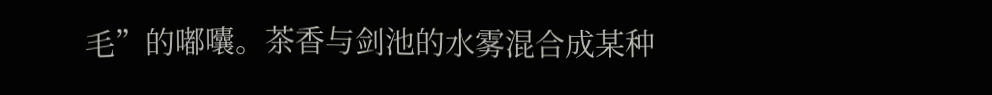毛”的嘟囔。茶香与剑池的水雾混合成某种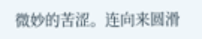微妙的苦涩。连向来圆滑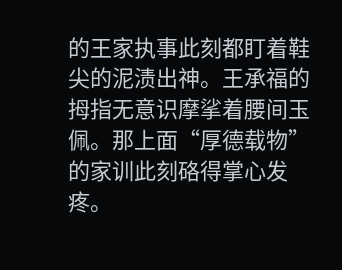的王家执事此刻都盯着鞋尖的泥渍出神。王承福的拇指无意识摩挲着腰间玉佩。那上面“厚德载物”的家训此刻硌得掌心发疼。